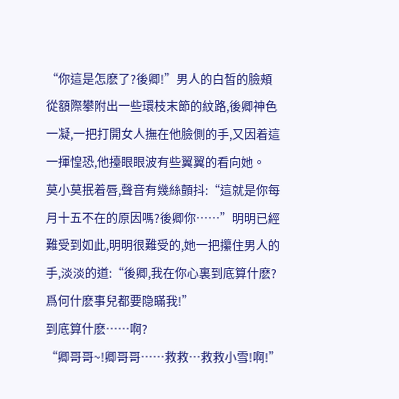“你這是怎麽了?後卿!”男人的白皙的臉頰從額際攀附出一些環枝末節的紋路,後卿神色一凝,一把打開女人撫在他臉側的手,又因着這一揮惶恐,他擡眼眼波有些翼翼的看向她。
莫小莫抿着唇,聲音有幾絲顫抖:“這就是你每月十五不在的原因嗎?後卿你……”明明已經難受到如此,明明很難受的,她一把攥住男人的手,淡淡的道:“後卿,我在你心裏到底算什麽?爲何什麽事兒都要隐瞞我!”
到底算什麽……啊?
“卿哥哥~!卿哥哥……救救…救救小雪!啊!”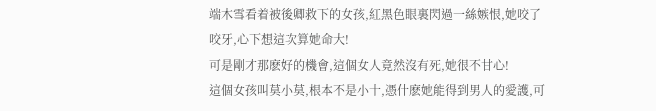端木雪看着被後卿救下的女孩,紅黑色眼裏閃過一絲嫉恨,她咬了咬牙,心下想這次算她命大!
可是剛才那麽好的機會,這個女人竟然沒有死,她很不甘心!
這個女孩叫莫小莫,根本不是小十,憑什麽她能得到男人的愛護,可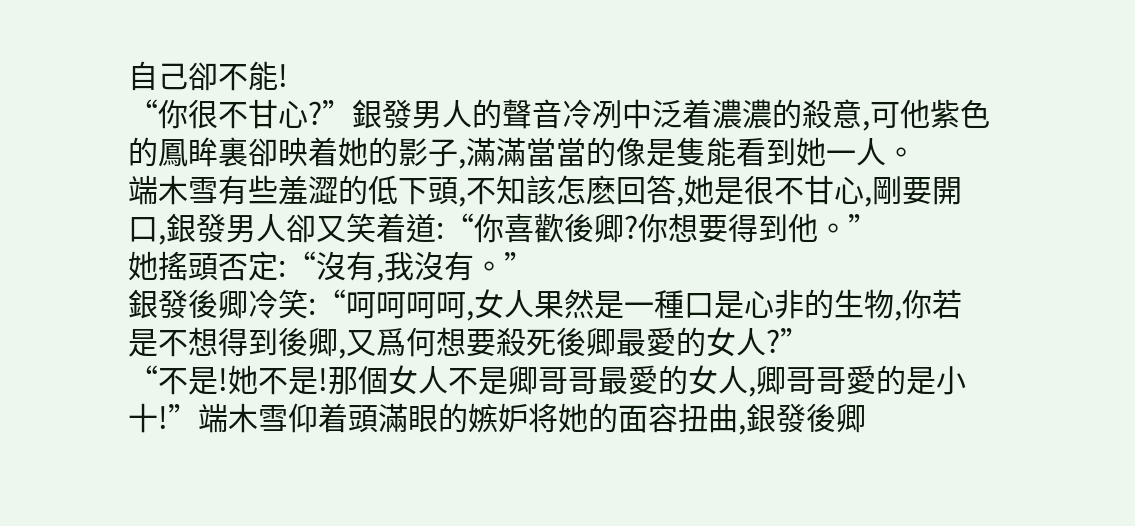自己卻不能!
“你很不甘心?”銀發男人的聲音冷冽中泛着濃濃的殺意,可他紫色的鳳眸裏卻映着她的影子,滿滿當當的像是隻能看到她一人。
端木雪有些羞澀的低下頭,不知該怎麽回答,她是很不甘心,剛要開口,銀發男人卻又笑着道:“你喜歡後卿?你想要得到他。”
她搖頭否定:“沒有,我沒有。”
銀發後卿冷笑:“呵呵呵呵,女人果然是一種口是心非的生物,你若是不想得到後卿,又爲何想要殺死後卿最愛的女人?”
“不是!她不是!那個女人不是卿哥哥最愛的女人,卿哥哥愛的是小十!”端木雪仰着頭滿眼的嫉妒将她的面容扭曲,銀發後卿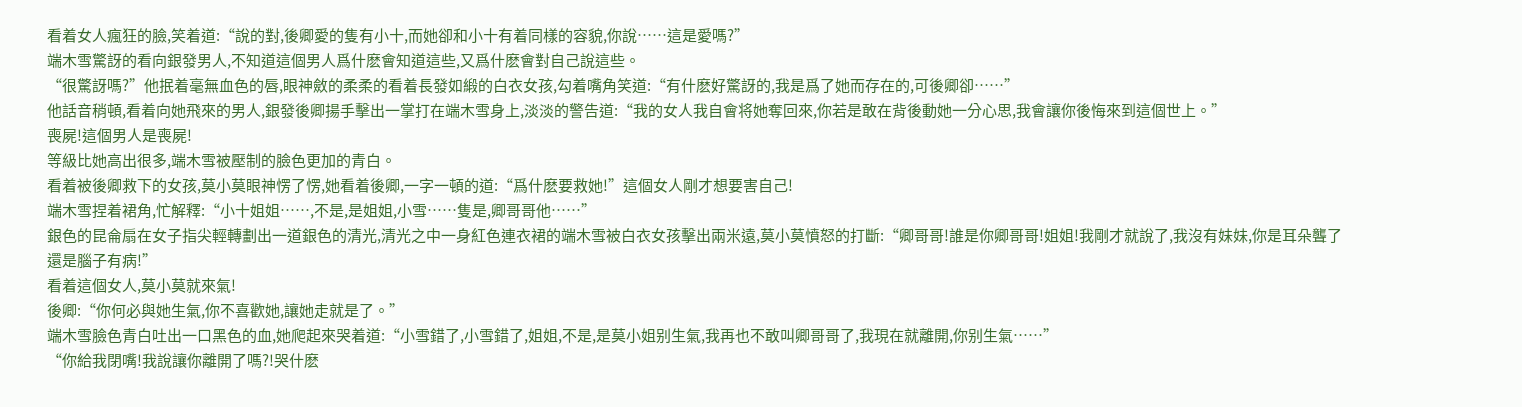看着女人瘋狂的臉,笑着道:“說的對,後卿愛的隻有小十,而她卻和小十有着同樣的容貌,你說……這是愛嗎?”
端木雪驚訝的看向銀發男人,不知道這個男人爲什麽會知道這些,又爲什麽會對自己說這些。
“很驚訝嗎?”他抿着毫無血色的唇,眼神斂的柔柔的看着長發如緞的白衣女孩,勾着嘴角笑道:“有什麽好驚訝的,我是爲了她而存在的,可後卿卻……”
他話音稍頓,看着向她飛來的男人,銀發後卿揚手擊出一掌打在端木雪身上,淡淡的警告道:“我的女人我自會将她奪回來,你若是敢在背後動她一分心思,我會讓你後悔來到這個世上。”
喪屍!這個男人是喪屍!
等級比她高出很多,端木雪被壓制的臉色更加的青白。
看着被後卿救下的女孩,莫小莫眼神愣了愣,她看着後卿,一字一頓的道:“爲什麽要救她!”這個女人剛才想要害自己!
端木雪捏着裙角,忙解釋:“小十姐姐……,不是,是姐姐,小雪……隻是,卿哥哥他……”
銀色的昆侖扇在女子指尖輕轉劃出一道銀色的清光,清光之中一身紅色連衣裙的端木雪被白衣女孩擊出兩米遠,莫小莫憤怒的打斷:“卿哥哥!誰是你卿哥哥!姐姐!我剛才就說了,我沒有妹妹,你是耳朵聾了還是腦子有病!”
看着這個女人,莫小莫就來氣!
後卿:“你何必與她生氣,你不喜歡她,讓她走就是了。”
端木雪臉色青白吐出一口黑色的血,她爬起來哭着道:“小雪錯了,小雪錯了,姐姐,不是,是莫小姐别生氣,我再也不敢叫卿哥哥了,我現在就離開,你别生氣……”
“你給我閉嘴!我說讓你離開了嗎?!哭什麽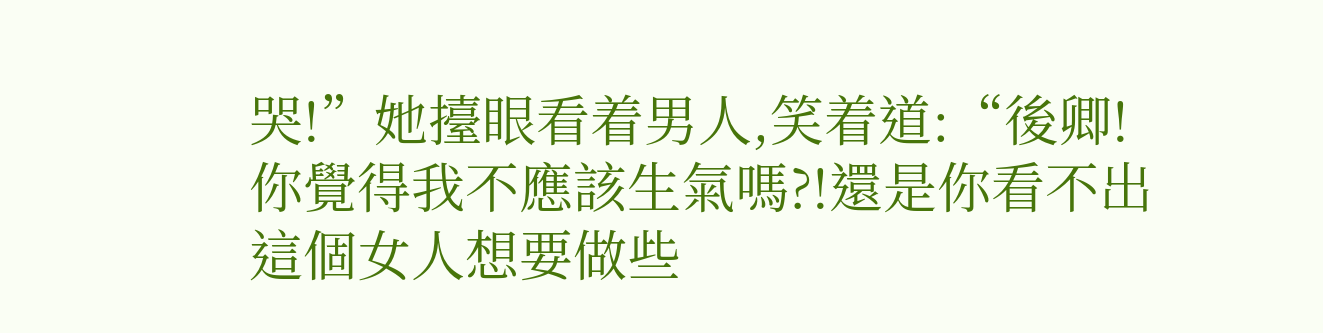哭!”她擡眼看着男人,笑着道:“後卿!你覺得我不應該生氣嗎?!還是你看不出這個女人想要做些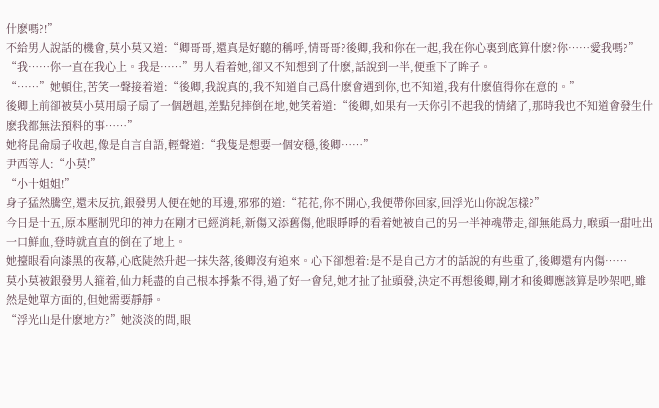什麽嗎?!”
不給男人說話的機會,莫小莫又道:“卿哥哥,還真是好聽的稱呼,情哥哥?後卿,我和你在一起,我在你心裏到底算什麽?你……愛我嗎?”
“我……你一直在我心上。我是……”男人看着她,卻又不知想到了什麽,話說到一半,便垂下了眸子。
“……”她頓住,苦笑一聲接着道:“後卿,我說真的,我不知道自己爲什麽會遇到你,也不知道,我有什麽值得你在意的。”
後卿上前卻被莫小莫用扇子扇了一個趔趄,差點兒摔倒在地,她笑着道:“後卿,如果有一天你引不起我的情緒了,那時我也不知道會發生什麽我都無法預料的事……”
她将昆侖扇子收起,像是自言自語,輕聲道:“我隻是想要一個安穩,後卿……”
尹西等人:“小莫!”
“小十姐姐!”
身子猛然騰空,還未反抗,銀發男人便在她的耳邊,邪邪的道:“花花,你不開心,我便帶你回家,回浮光山你說怎樣?”
今日是十五,原本壓制咒印的神力在剛才已經消耗,新傷又添舊傷,他眼睜睜的看着她被自己的另一半神魂帶走,卻無能爲力,喉頭一甜吐出一口鮮血,登時就直直的倒在了地上。
她擡眼看向漆黑的夜幕,心底陡然升起一抹失落,後卿沒有追來。心下卻想着:是不是自己方才的話說的有些重了,後卿還有内傷……
莫小莫被銀發男人箍着,仙力耗盡的自己根本掙紮不得,過了好一會兒,她才扯了扯頭發,決定不再想後卿,剛才和後卿應該算是吵架吧,雖然是她單方面的,但她需要靜靜。
“浮光山是什麽地方?”她淡淡的問,眼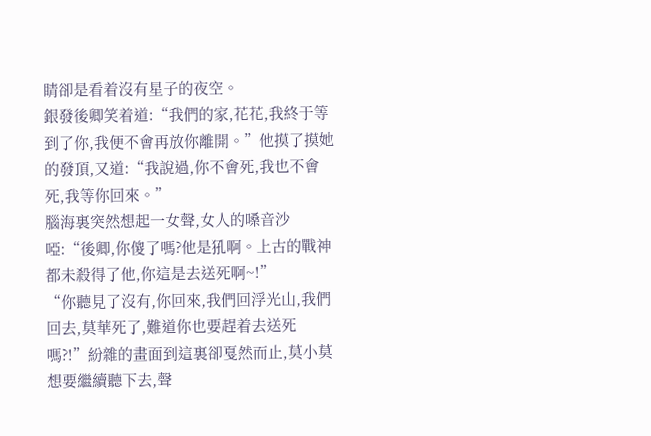睛卻是看着沒有星子的夜空。
銀發後卿笑着道:“我們的家,花花,我終于等到了你,我便不會再放你離開。”他摸了摸她的發頂,又道:“我說過,你不會死,我也不會死,我等你回來。”
腦海裏突然想起一女聲,女人的嗓音沙啞:“後卿,你傻了嗎?他是犼啊。上古的戰神都未殺得了他,你這是去送死啊~!”
“你聽見了沒有,你回來,我們回浮光山,我們回去,莫華死了,難道你也要趕着去送死嗎?!”紛雜的畫面到這裏卻戛然而止,莫小莫想要繼續聽下去,聲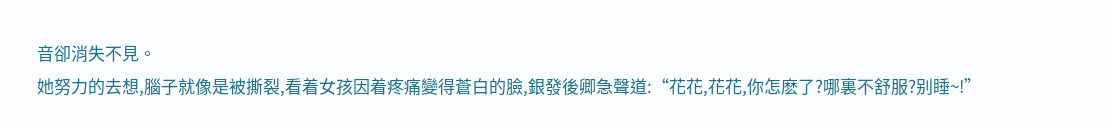音卻消失不見。
她努力的去想,腦子就像是被撕裂,看着女孩因着疼痛變得蒼白的臉,銀發後卿急聲道:“花花,花花,你怎麽了?哪裏不舒服?别睡~!”